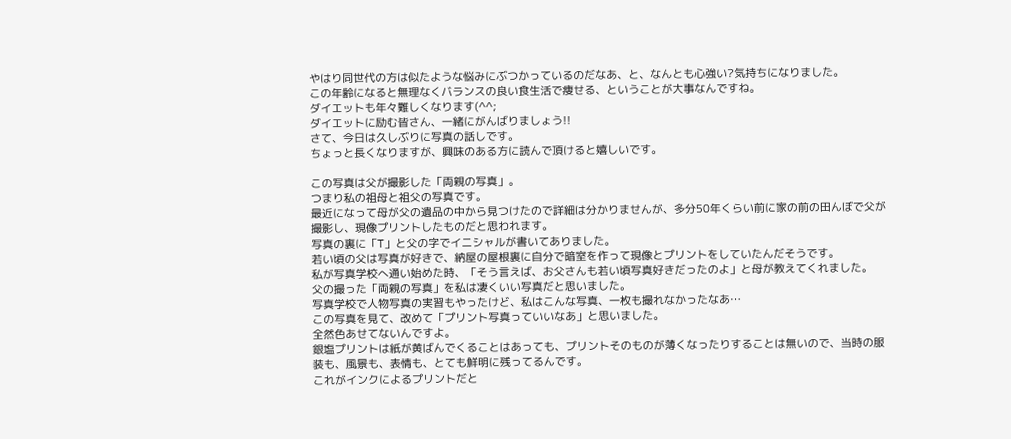やはり同世代の方は似たような悩みにぶつかっているのだなあ、と、なんとも心強い?気持ちになりました。
この年齢になると無理なくバランスの良い食生活で痩せる、ということが大事なんですね。
ダイエットも年々難しくなります(^^;
ダイエットに励む皆さん、一緒にがんばりましょう!!
さて、今日は久しぶりに写真の話しです。
ちょっと長くなりますが、興味のある方に読んで頂けると嬉しいです。

この写真は父が撮影した「両親の写真」。
つまり私の祖母と祖父の写真です。
最近になって母が父の遺品の中から見つけたので詳細は分かりませんが、多分50年くらい前に家の前の田んぼで父が撮影し、現像プリントしたものだと思われます。
写真の裏に「T」と父の字でイニシャルが書いてありました。
若い頃の父は写真が好きで、納屋の屋根裏に自分で暗室を作って現像とプリントをしていたんだそうです。
私が写真学校へ通い始めた時、「そう言えば、お父さんも若い頃写真好きだったのよ」と母が教えてくれました。
父の撮った「両親の写真」を私は凄くいい写真だと思いました。
写真学校で人物写真の実習もやったけど、私はこんな写真、一枚も撮れなかったなあ…
この写真を見て、改めて「プリント写真っていいなあ」と思いました。
全然色あせてないんですよ。
銀塩プリントは紙が黄ばんでくることはあっても、プリントそのものが薄くなったりすることは無いので、当時の服装も、風景も、表情も、とても鮮明に残ってるんです。
これがインクによるプリントだと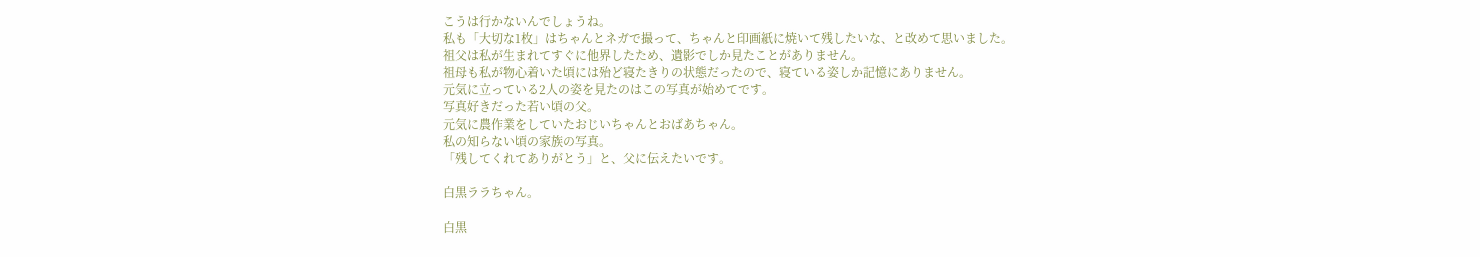こうは行かないんでしょうね。
私も「大切な1枚」はちゃんとネガで撮って、ちゃんと印画紙に焼いて残したいな、と改めて思いました。
祖父は私が生まれてすぐに他界したため、遺影でしか見たことがありません。
祖母も私が物心着いた頃には殆ど寝たきりの状態だったので、寝ている姿しか記憶にありません。
元気に立っている2人の姿を見たのはこの写真が始めてです。
写真好きだった若い頃の父。
元気に農作業をしていたおじいちゃんとおばあちゃん。
私の知らない頃の家族の写真。
「残してくれてありがとう」と、父に伝えたいです。

白黒ララちゃん。

白黒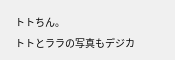トトちん。
トトとララの写真もデジカ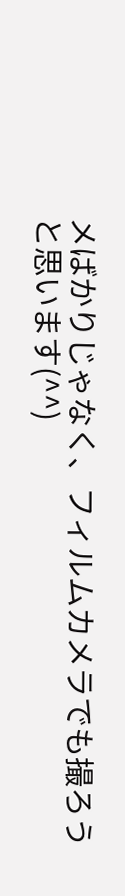メばかりじゃなく、フィルムカメラでも撮ろうと思います(^^)